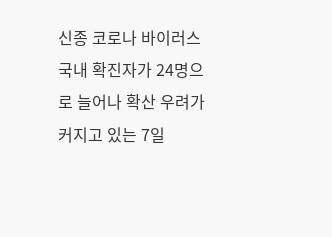신종 코로나 바이러스 국내 확진자가 24명으로 늘어나 확산 우려가 커지고 있는 7일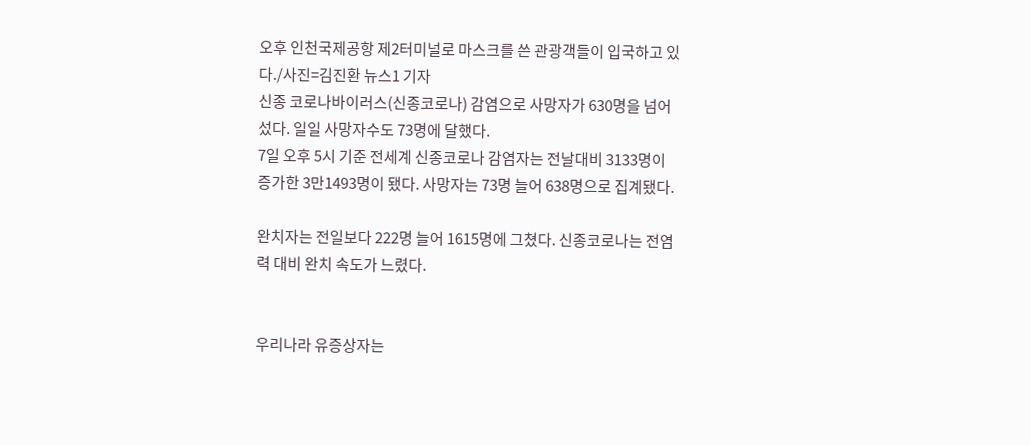오후 인천국제공항 제2터미널로 마스크를 쓴 관광객들이 입국하고 있다./사진=김진환 뉴스1 기자
신종 코로나바이러스(신종코로나) 감염으로 사망자가 630명을 넘어섰다. 일일 사망자수도 73명에 달했다.
7일 오후 5시 기준 전세계 신종코로나 감염자는 전날대비 3133명이 증가한 3만1493명이 됐다. 사망자는 73명 늘어 638명으로 집계됐다.

완치자는 전일보다 222명 늘어 1615명에 그쳤다. 신종코로나는 전염력 대비 완치 속도가 느렸다.


우리나라 유증상자는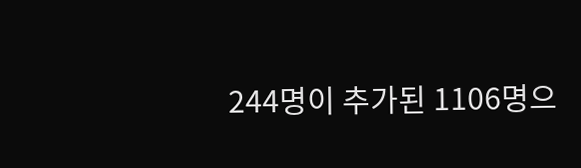244명이 추가된 1106명으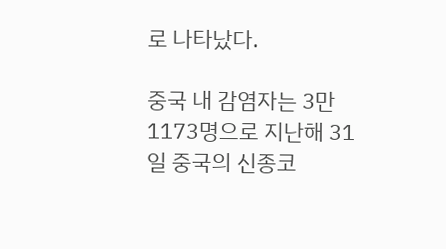로 나타났다.

중국 내 감염자는 3만1173명으로 지난해 31일 중국의 신종코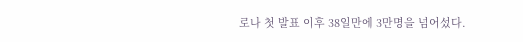로나 첫 발표 이후 38일만에 3만명을 넘어섰다.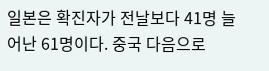일본은 확진자가 전날보다 41명 늘어난 61명이다. 중국 다음으로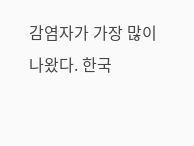감염자가 가장 많이 나왔다. 한국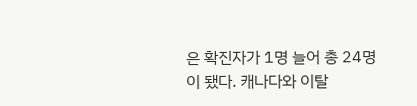은 확진자가 1명 늘어 총 24명이 됐다. 캐나다와 이탈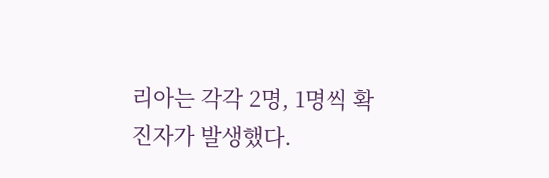리아는 각각 2명, 1명씩 확진자가 발생했다.